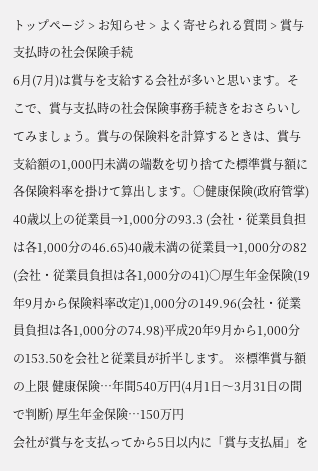トップページ > お知らせ > よく寄せられる質問 > 賞与支払時の社会保険手続
6月(7月)は賞与を支給する会社が多いと思います。そこで、賞与支払時の社会保険事務手続きをおさらいしてみましょう。賞与の保険料を計算するときは、賞与支給額の1,000円未満の端数を切り捨てた標準賞与額に各保険料率を掛けて算出します。○健康保険(政府管掌) 40歳以上の従業員→1,000分の93.3 (会社・従業員負担は各1,000分の46.65)40歳未満の従業員→1,000分の82 (会社・従業員負担は各1,000分の41)○厚生年金保険(19年9月から保険料率改定)1,000分の149.96(会社・従業員負担は各1,000分の74.98)平成20年9月から1,000分の153.50を会社と従業員が折半します。 ※標準賞与額の上限 健康保険…年間540万円(4月1日〜3月31日の間で判断) 厚生年金保険…150万円
会社が賞与を支払ってから5日以内に「賞与支払届」を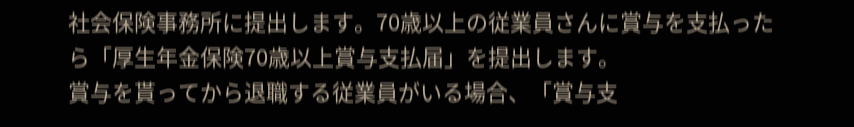社会保険事務所に提出します。70歳以上の従業員さんに賞与を支払ったら「厚生年金保険70歳以上賞与支払届」を提出します。
賞与を貰ってから退職する従業員がいる場合、「賞与支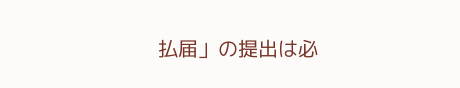払届」の提出は必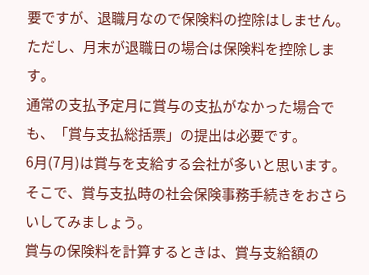要ですが、退職月なので保険料の控除はしません。ただし、月末が退職日の場合は保険料を控除します。
通常の支払予定月に賞与の支払がなかった場合でも、「賞与支払総括票」の提出は必要です。
6月(7月)は賞与を支給する会社が多いと思います。
そこで、賞与支払時の社会保険事務手続きをおさらいしてみましょう。
賞与の保険料を計算するときは、賞与支給額の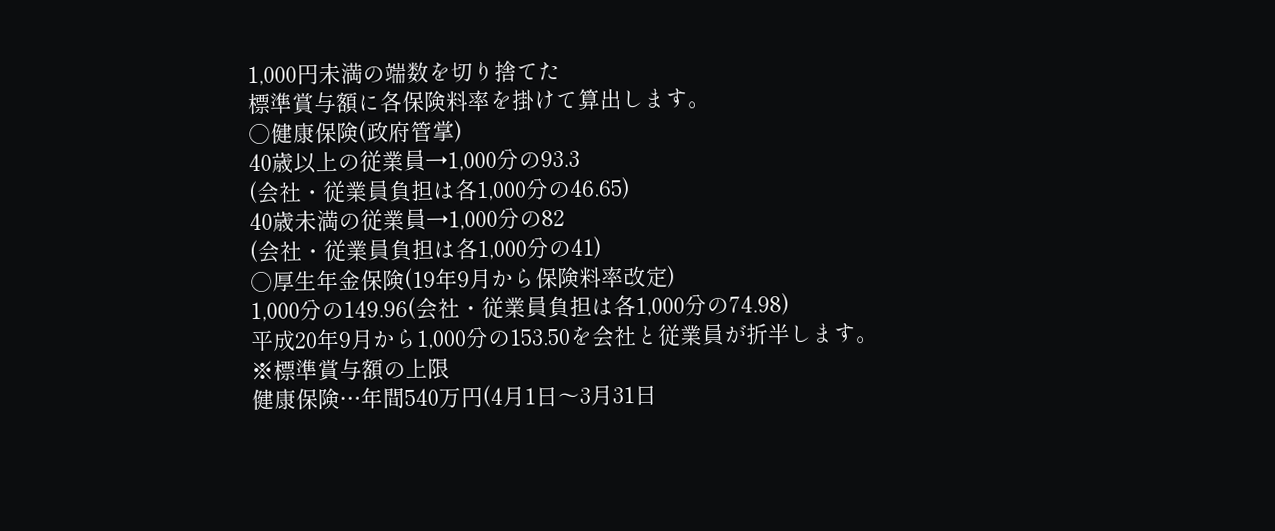1,000円未満の端数を切り捨てた
標準賞与額に各保険料率を掛けて算出します。
○健康保険(政府管掌)
40歳以上の従業員→1,000分の93.3
(会社・従業員負担は各1,000分の46.65)
40歳未満の従業員→1,000分の82
(会社・従業員負担は各1,000分の41)
○厚生年金保険(19年9月から保険料率改定)
1,000分の149.96(会社・従業員負担は各1,000分の74.98)
平成20年9月から1,000分の153.50を会社と従業員が折半します。
※標準賞与額の上限
健康保険…年間540万円(4月1日〜3月31日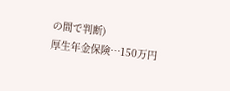の間で判断)
厚生年金保険…150万円